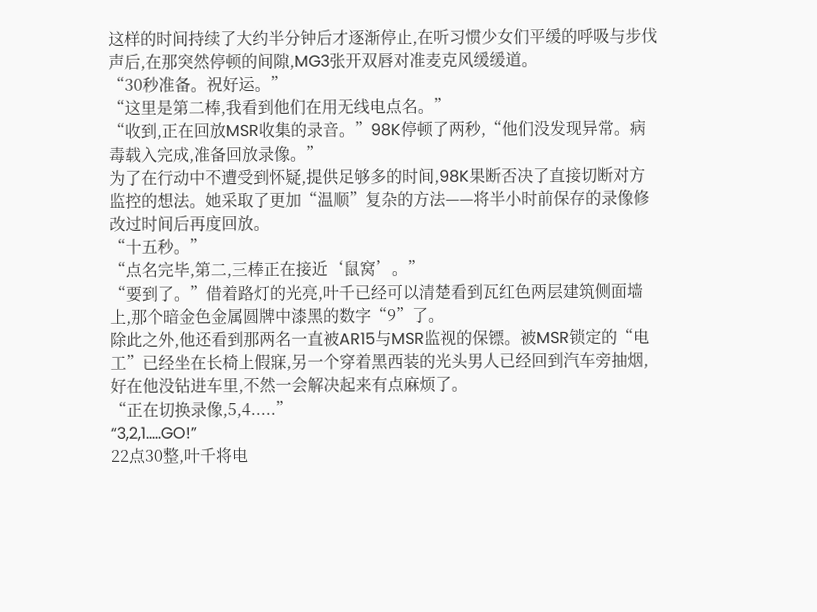这样的时间持续了大约半分钟后才逐渐停止,在听习惯少女们平缓的呼吸与步伐声后,在那突然停顿的间隙,MG3张开双唇对准麦克风缓缓道。
“30秒准备。祝好运。”
“这里是第二棒,我看到他们在用无线电点名。”
“收到,正在回放MSR收集的录音。”98K停顿了两秒,“他们没发现异常。病毒载入完成,准备回放录像。”
为了在行动中不遭受到怀疑,提供足够多的时间,98K果断否决了直接切断对方监控的想法。她采取了更加“温顺”复杂的方法——将半小时前保存的录像修改过时间后再度回放。
“十五秒。”
“点名完毕,第二,三棒正在接近‘鼠窝’。”
“要到了。”借着路灯的光亮,叶千已经可以清楚看到瓦红色两层建筑侧面墙上,那个暗金色金属圆牌中漆黑的数字“9”了。
除此之外,他还看到那两名一直被AR15与MSR监视的保镖。被MSR锁定的“电工”已经坐在长椅上假寐,另一个穿着黑西装的光头男人已经回到汽车旁抽烟,好在他没钻进车里,不然一会解决起来有点麻烦了。
“正在切换录像,5,4.....”
“3,2,1.....GO!”
22点30整,叶千将电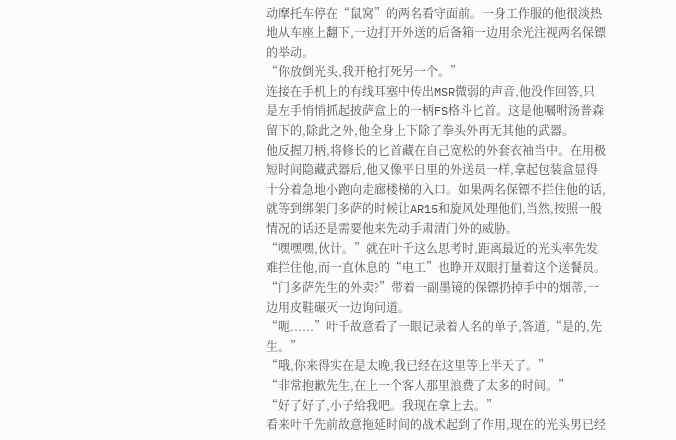动摩托车停在“鼠窝”的两名看守面前。一身工作服的他很淡热地从车座上翻下,一边打开外送的后备箱一边用余光注视两名保镖的举动。
“你放倒光头,我开枪打死另一个。”
连接在手机上的有线耳塞中传出MSR微弱的声音,他没作回答,只是左手悄悄抓起披萨盒上的一柄FS格斗匕首。这是他嘱咐汤普森留下的,除此之外,他全身上下除了拳头外再无其他的武器。
他反握刀柄,将修长的匕首藏在自己宽松的外套衣袖当中。在用极短时间隐藏武器后,他又像平日里的外送员一样,拿起包装盒显得十分着急地小跑向走廊楼梯的入口。如果两名保镖不拦住他的话,就等到绑架门多萨的时候让AR15和旋风处理他们,当然,按照一般情况的话还是需要他来先动手肃清门外的威胁。
“嘿嘿嘿,伙计。”就在叶千这么思考时,距离最近的光头率先发难拦住他,而一直休息的“电工”也睁开双眼打量着这个送餐员。
“门多萨先生的外卖?”带着一副墨镜的保镖扔掉手中的烟蒂,一边用皮鞋碾灭一边询问道。
“呃......”叶千故意看了一眼记录着人名的单子,答道,“是的,先生。”
“哦,你来得实在是太晚,我已经在这里等上半天了。”
“非常抱歉先生,在上一个客人那里浪费了太多的时间。”
“好了好了,小子给我吧。我现在拿上去。”
看来叶千先前故意拖延时间的战术起到了作用,现在的光头男已经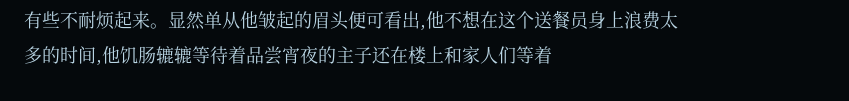有些不耐烦起来。显然单从他皱起的眉头便可看出,他不想在这个送餐员身上浪费太多的时间,他饥肠辘辘等待着品尝宵夜的主子还在楼上和家人们等着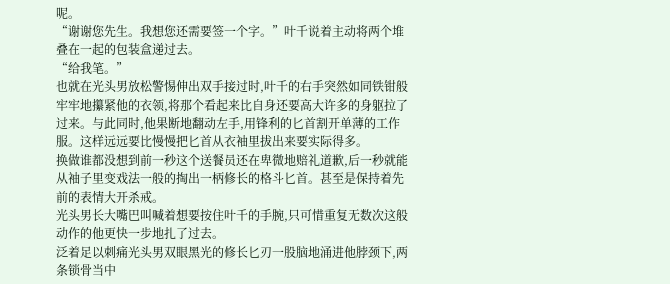呢。
“谢谢您先生。我想您还需要签一个字。”叶千说着主动将两个堆叠在一起的包装盒递过去。
“给我笔。”
也就在光头男放松警惕伸出双手接过时,叶千的右手突然如同铁钳般牢牢地攥紧他的衣领,将那个看起来比自身还要高大许多的身躯拉了过来。与此同时,他果断地翻动左手,用锋利的匕首割开单薄的工作服。这样远远要比慢慢把匕首从衣袖里拔出来要实际得多。
换做谁都没想到前一秒这个送餐员还在卑微地赔礼道歉,后一秒就能从袖子里变戏法一般的掏出一柄修长的格斗匕首。甚至是保持着先前的表情大开杀戒。
光头男长大嘴巴叫喊着想要按住叶千的手腕,只可惜重复无数次这般动作的他更快一步地扎了过去。
泛着足以刺痛光头男双眼黑光的修长匕刃一股脑地涌进他脖颈下,两条锁骨当中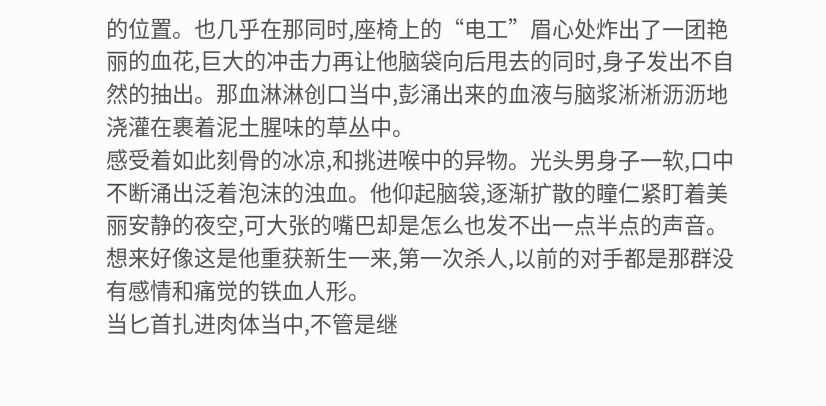的位置。也几乎在那同时,座椅上的“电工”眉心处炸出了一团艳丽的血花,巨大的冲击力再让他脑袋向后甩去的同时,身子发出不自然的抽出。那血淋淋创口当中,彭涌出来的血液与脑浆淅淅沥沥地浇灌在裹着泥土腥味的草丛中。
感受着如此刻骨的冰凉,和挑进喉中的异物。光头男身子一软,口中不断涌出泛着泡沫的浊血。他仰起脑袋,逐渐扩散的瞳仁紧盯着美丽安静的夜空,可大张的嘴巴却是怎么也发不出一点半点的声音。
想来好像这是他重获新生一来,第一次杀人,以前的对手都是那群没有感情和痛觉的铁血人形。
当匕首扎进肉体当中,不管是继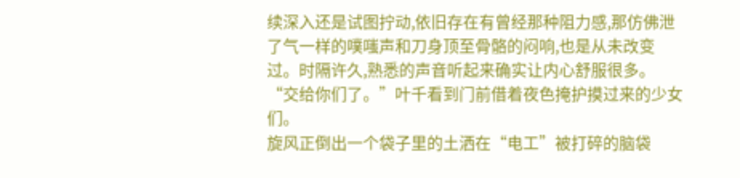续深入还是试图拧动,依旧存在有曾经那种阻力感,那仿佛泄了气一样的噗嗤声和刀身顶至骨骼的闷响,也是从未改变过。时隔许久,熟悉的声音听起来确实让内心舒服很多。
“交给你们了。”叶千看到门前借着夜色掩护摸过来的少女们。
旋风正倒出一个袋子里的土洒在“电工”被打碎的脑袋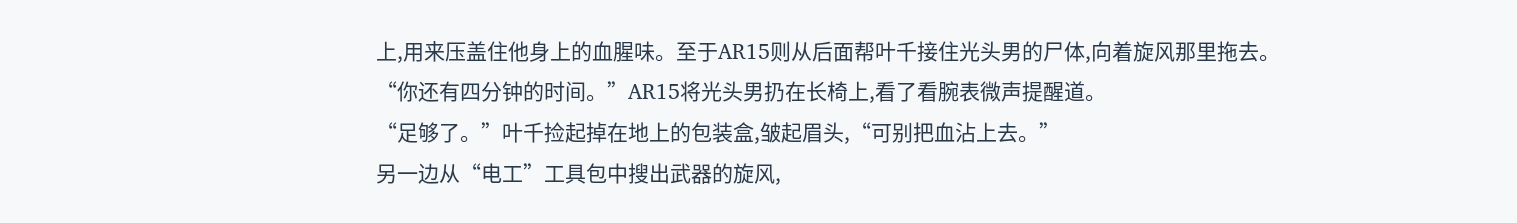上,用来压盖住他身上的血腥味。至于AR15则从后面帮叶千接住光头男的尸体,向着旋风那里拖去。
“你还有四分钟的时间。”AR15将光头男扔在长椅上,看了看腕表微声提醒道。
“足够了。”叶千捡起掉在地上的包装盒,皱起眉头,“可别把血沾上去。”
另一边从“电工”工具包中搜出武器的旋风,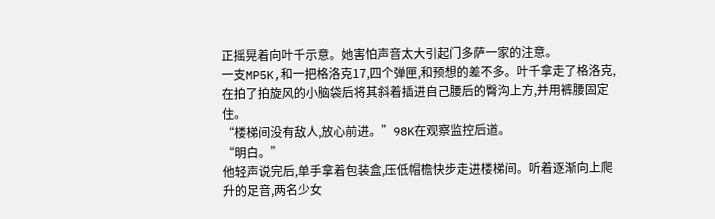正摇晃着向叶千示意。她害怕声音太大引起门多萨一家的注意。
一支MP5K,和一把格洛克17,四个弹匣,和预想的差不多。叶千拿走了格洛克,在拍了拍旋风的小脑袋后将其斜着插进自己腰后的臀沟上方,并用裤腰固定住。
“楼梯间没有敌人,放心前进。”98K在观察监控后道。
“明白。”
他轻声说完后,单手拿着包装盒,压低帽檐快步走进楼梯间。听着逐渐向上爬升的足音,两名少女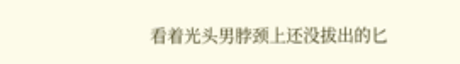看着光头男脖颈上还没拔出的匕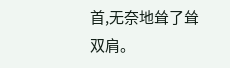首,无奈地耸了耸双肩。